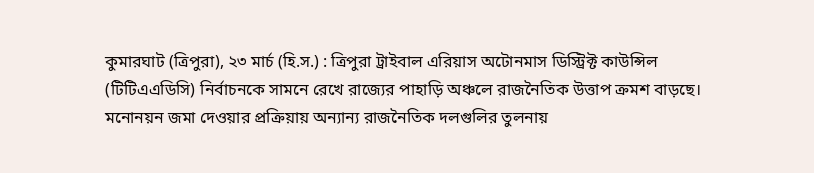কুমারঘাট (ত্রিপুরা), ২৩ মার্চ (হি.স.) : ত্রিপুরা ট্রাইবাল এরিয়াস অটোনমাস ডিস্ট্রিক্ট কাউন্সিল (টিটিএএডিসি) নির্বাচনকে সামনে রেখে রাজ্যের পাহাড়ি অঞ্চলে রাজনৈতিক উত্তাপ ক্রমশ বাড়ছে। মনোনয়ন জমা দেওয়ার প্রক্রিয়ায় অন্যান্য রাজনৈতিক দলগুলির তুলনায়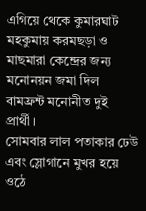এগিয়ে থেকে কুমারঘাট মহকুমায় করমছড়া ও মাছমারা কেন্দ্রের জন্য মনোনয়ন জমা দিল বামফ্রন্ট মনোনীত দুই প্রার্থী।
সোমবার লাল পতাকার ঢেউ এবং স্লোগানে মুখর হয়ে ওঠে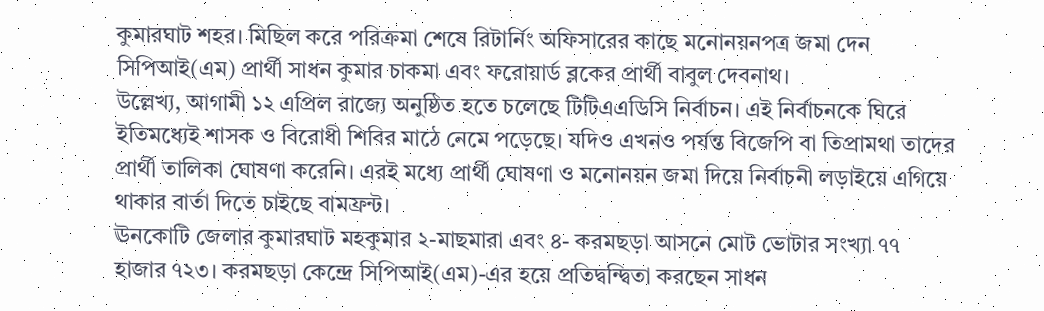কুমারঘাট শহর। মিছিল করে পরিক্রমা শেষে রিটার্নিং অফিসারের কাছে মনোনয়নপত্র জমা দেন সিপিআই(এম) প্রার্থী সাধন কুমার চাকমা এবং ফরোয়ার্ড ব্লকের প্রার্থী বাবুল দেবনাথ।
উল্লেখ্য, আগামী ১২ এপ্রিল রাজ্যে অনুষ্ঠিত হতে চলেছে টিটিএএডিসি নির্বাচন। এই নির্বাচনকে ঘিরে ইতিমধ্যেই শাসক ও বিরোধী শিবির মাঠে নেমে পড়েছে। যদিও এখনও পর্যন্ত বিজেপি বা তিপ্রামথা তাদের প্রার্থী তালিকা ঘোষণা করেনি। এরই মধ্যে প্রার্থী ঘোষণা ও মনোনয়ন জমা দিয়ে নির্বাচনী লড়াইয়ে এগিয়ে থাকার বার্তা দিতে চাইছে বামফ্রন্ট।
ঊনকোটি জেলার কুমারঘাট মহকুমার ২-মাছমারা এবং ৪- করমছড়া আসনে মোট ভোটার সংখ্যা ৭৭ হাজার ৭২৩। করমছড়া কেন্দ্রে সিপিআই(এম)-এর হয়ে প্রতিদ্বন্দ্বিতা করছেন সাধন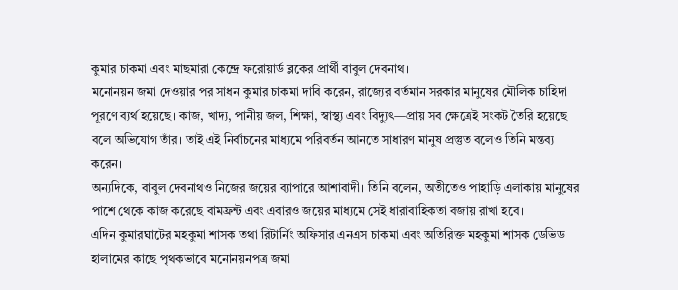কুমার চাকমা এবং মাছমারা কেন্দ্রে ফরোয়ার্ড ব্লকের প্রার্থী বাবুল দেবনাথ।
মনোনয়ন জমা দেওয়ার পর সাধন কুমার চাকমা দাবি করেন, রাজ্যের বর্তমান সরকার মানুষের মৌলিক চাহিদা পূরণে ব্যর্থ হয়েছে। কাজ, খাদ্য, পানীয় জল, শিক্ষা, স্বাস্থ্য এবং বিদ্যুৎ—প্রায় সব ক্ষেত্রেই সংকট তৈরি হয়েছে বলে অভিযোগ তাঁর। তাই এই নির্বাচনের মাধ্যমে পরিবর্তন আনতে সাধারণ মানুষ প্রস্তুত বলেও তিনি মন্তব্য করেন।
অন্যদিকে, বাবুল দেবনাথও নিজের জয়ের ব্যাপারে আশাবাদী। তিনি বলেন, অতীতেও পাহাড়ি এলাকায় মানুষের পাশে থেকে কাজ করেছে বামফ্রন্ট এবং এবারও জয়ের মাধ্যমে সেই ধারাবাহিকতা বজায় রাখা হবে।
এদিন কুমারঘাটের মহকুমা শাসক তথা রিটার্নিং অফিসার এনএস চাকমা এবং অতিরিক্ত মহকুমা শাসক ডেভিড হালামের কাছে পৃথকভাবে মনোনয়নপত্র জমা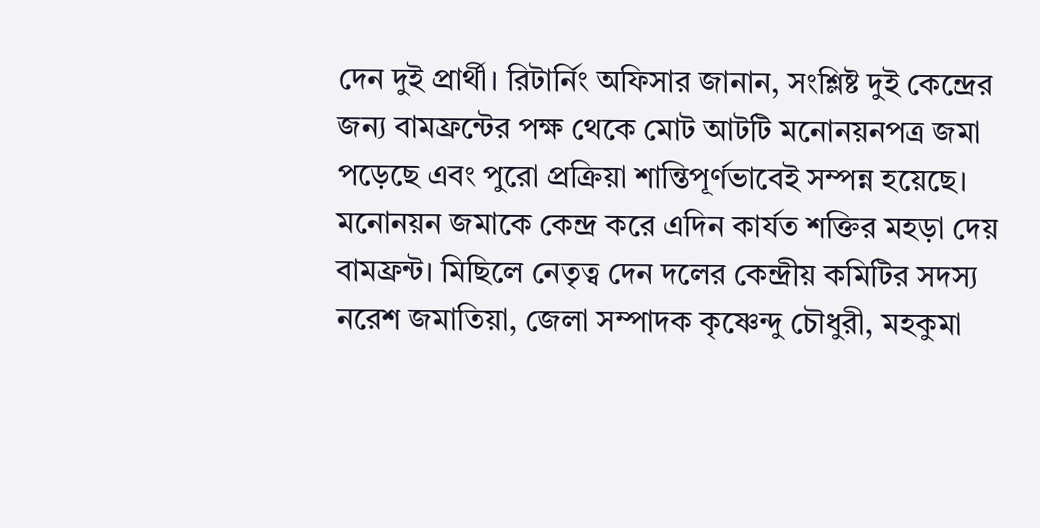দেন দুই প্রার্থী। রিটার্নিং অফিসার জানান, সংশ্লিষ্ট দুই কেন্দ্রের জন্য বামফ্রন্টের পক্ষ থেকে মোট আটটি মনোনয়নপত্র জমা পড়েছে এবং পুরো প্রক্রিয়া শান্তিপূর্ণভাবেই সম্পন্ন হয়েছে।
মনোনয়ন জমাকে কেন্দ্র করে এদিন কার্যত শক্তির মহড়া দেয় বামফ্রন্ট। মিছিলে নেতৃত্ব দেন দলের কেন্দ্রীয় কমিটির সদস্য নরেশ জমাতিয়া, জেলা সম্পাদক কৃষ্ণেন্দু চৌধুরী, মহকুমা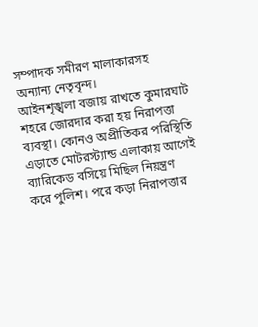সম্পাদক সমীরণ মালাকারসহ অন্যান্য নেতৃবৃন্দ।
আইনশৃঙ্খলা বজায় রাখতে কুমারঘাট শহরে জোরদার করা হয় নিরাপত্তা ব্যবস্থা। কোনও অপ্রীতিকর পরিস্থিতি এড়াতে মোটরস্ট্যান্ড এলাকায় আগেই ব্যারিকেড বসিয়ে মিছিল নিয়ন্ত্রণ করে পুলিশ। পরে কড়া নিরাপত্তার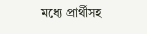মধ্যে প্রার্থীসহ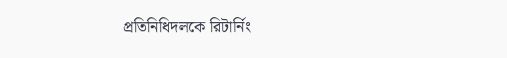প্রতিনিধিদলকে রিটার্নিং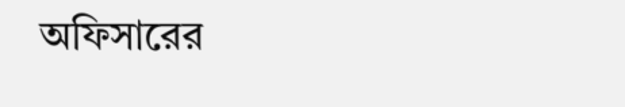অফিসারের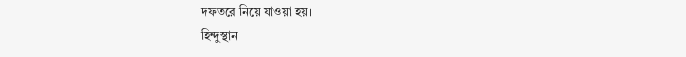দফতরে নিয়ে যাওয়া হয়।
হিন্দুস্থান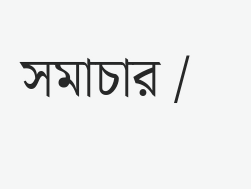সমাচার /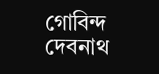গোবিন্দ দেবনাথ